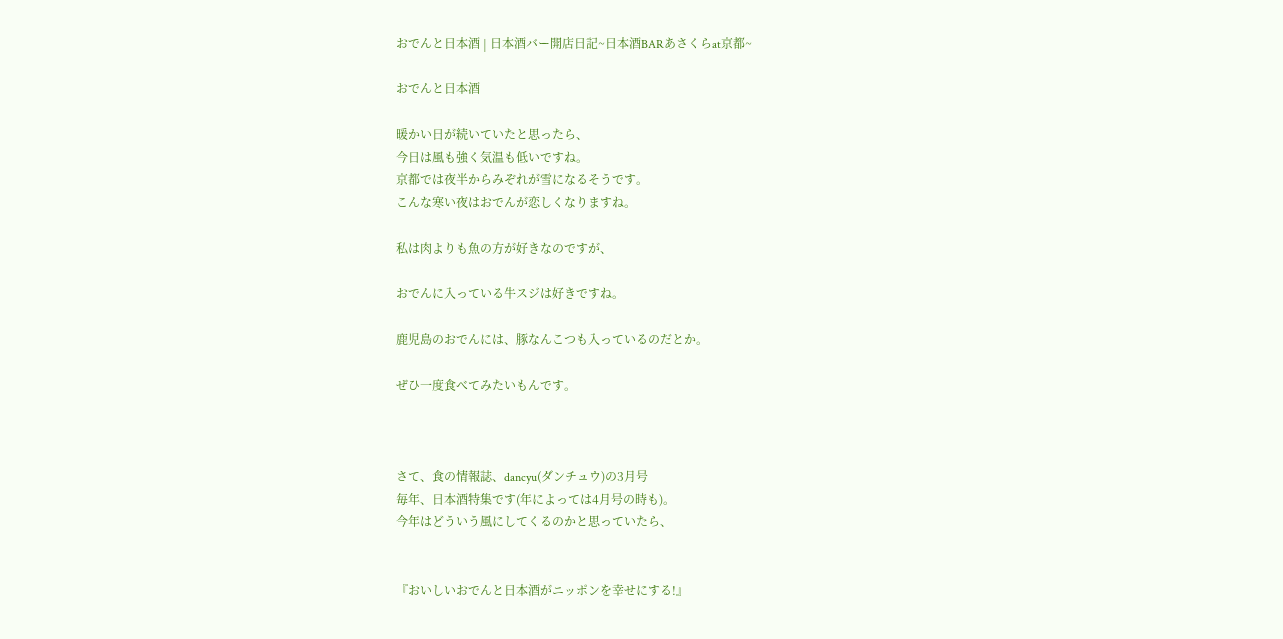おでんと日本酒 | 日本酒バー開店日記~日本酒BARあさくらat京都~

おでんと日本酒

暖かい日が続いていたと思ったら、
今日は風も強く気温も低いですね。
京都では夜半からみぞれが雪になるそうです。
こんな寒い夜はおでんが恋しくなりますね。

私は肉よりも魚の方が好きなのですが、

おでんに入っている牛スジは好きですね。

鹿児島のおでんには、豚なんこつも入っているのだとか。

ぜひ一度食べてみたいもんです。



さて、食の情報誌、dancyu(ダンチュウ)の3月号
毎年、日本酒特集です(年によっては4月号の時も)。
今年はどういう風にしてくるのかと思っていたら、


『おいしいおでんと日本酒がニッポンを幸せにする!』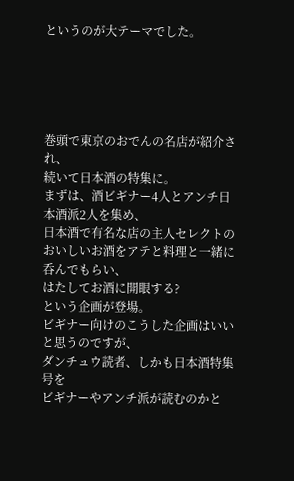というのが大テーマでした。





巻頭で東京のおでんの名店が紹介され、
続いて日本酒の特集に。
まずは、酒ビギナー4人とアンチ日本酒派2人を集め、
日本酒で有名な店の主人セレクトの
おいしいお酒をアテと料理と一緒に呑んでもらい、
はたしてお酒に開眼する?
という企画が登場。
ビギナー向けのこうした企画はいいと思うのですが、
ダンチュウ読者、しかも日本酒特集号を
ビギナーやアンチ派が読むのかと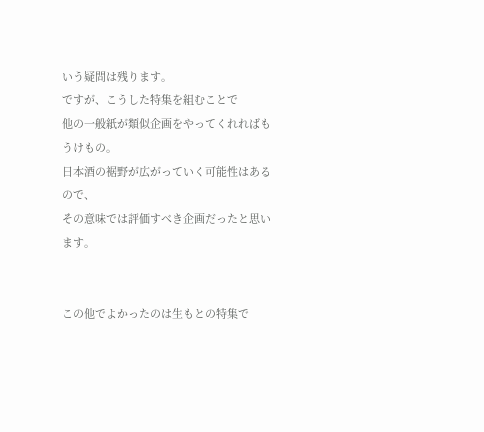いう疑問は残ります。
ですが、こうした特集を組むことで
他の一般紙が類似企画をやってくれればもうけもの。
日本酒の裾野が広がっていく可能性はあるので、
その意味では評価すべき企画だったと思います。


この他でよかったのは生もとの特集で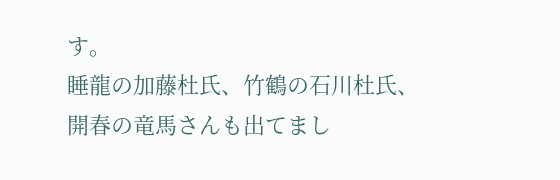す。
睡龍の加藤杜氏、竹鶴の石川杜氏、
開春の竜馬さんも出てまし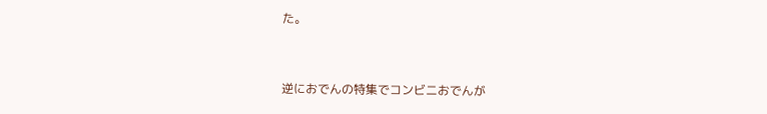た。


逆におでんの特集でコンビニおでんが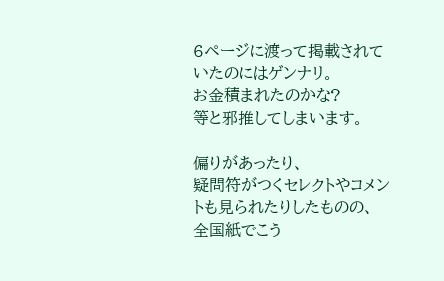6ページに渡って掲載されていたのにはゲンナリ。
お金積まれたのかな?
等と邪推してしまいます。

偏りがあったり、
疑問符がつくセレクトやコメントも見られたりしたものの、
全国紙でこう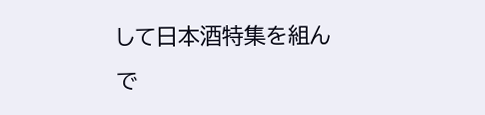して日本酒特集を組んで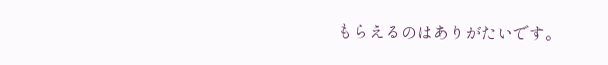もらえるのはありがたいです。